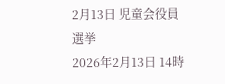2月13日 児童会役員選挙
2026年2月13日 14時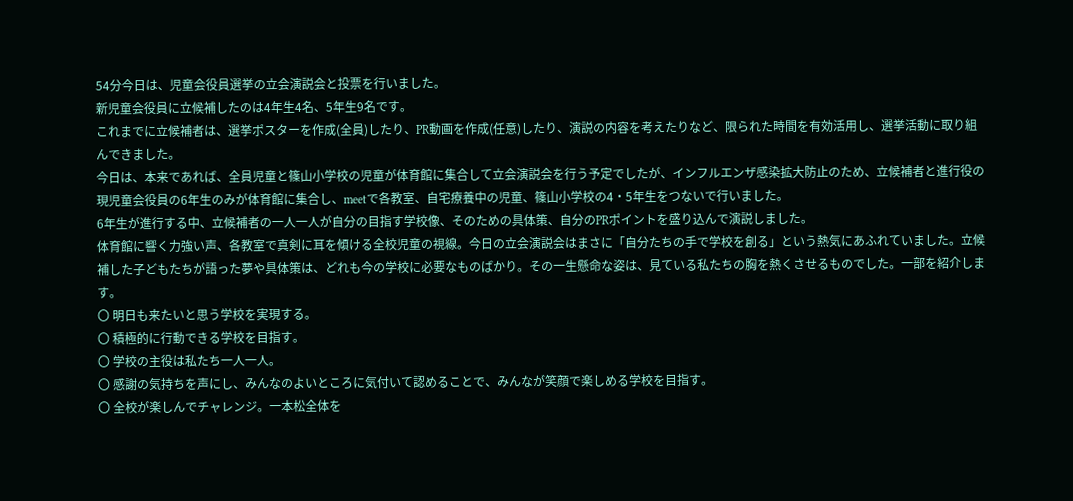54分今日は、児童会役員選挙の立会演説会と投票を行いました。
新児童会役員に立候補したのは4年生4名、5年生9名です。
これまでに立候補者は、選挙ポスターを作成(全員)したり、PR動画を作成(任意)したり、演説の内容を考えたりなど、限られた時間を有効活用し、選挙活動に取り組んできました。
今日は、本来であれば、全員児童と篠山小学校の児童が体育館に集合して立会演説会を行う予定でしたが、インフルエンザ感染拡大防止のため、立候補者と進行役の現児童会役員の6年生のみが体育館に集合し、meetで各教室、自宅療養中の児童、篠山小学校の4・5年生をつないで行いました。
6年生が進行する中、立候補者の一人一人が自分の目指す学校像、そのための具体策、自分のPRポイントを盛り込んで演説しました。
体育館に響く力強い声、各教室で真剣に耳を傾ける全校児童の視線。今日の立会演説会はまさに「自分たちの手で学校を創る」という熱気にあふれていました。立候補した子どもたちが語った夢や具体策は、どれも今の学校に必要なものばかり。その一生懸命な姿は、見ている私たちの胸を熱くさせるものでした。一部を紹介します。
〇 明日も来たいと思う学校を実現する。
〇 積極的に行動できる学校を目指す。
〇 学校の主役は私たち一人一人。
〇 感謝の気持ちを声にし、みんなのよいところに気付いて認めることで、みんなが笑顔で楽しめる学校を目指す。
〇 全校が楽しんでチャレンジ。一本松全体を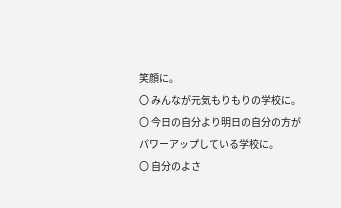笑顔に。
〇 みんなが元気もりもりの学校に。
〇 今日の自分より明日の自分の方がパワーアップしている学校に。
〇 自分のよさ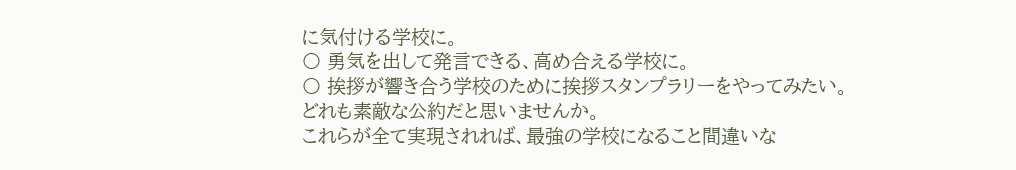に気付ける学校に。
〇 勇気を出して発言できる、高め合える学校に。
〇 挨拶が響き合う学校のために挨拶スタンプラリーをやってみたい。
どれも素敵な公約だと思いませんか。
これらが全て実現されれば、最強の学校になること間違いな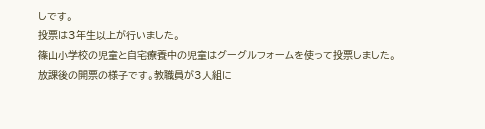しです。
投票は3年生以上が行いました。
篠山小学校の児童と自宅療養中の児童はグーグルフォームを使って投票しました。
放課後の開票の様子です。教職員が3人組に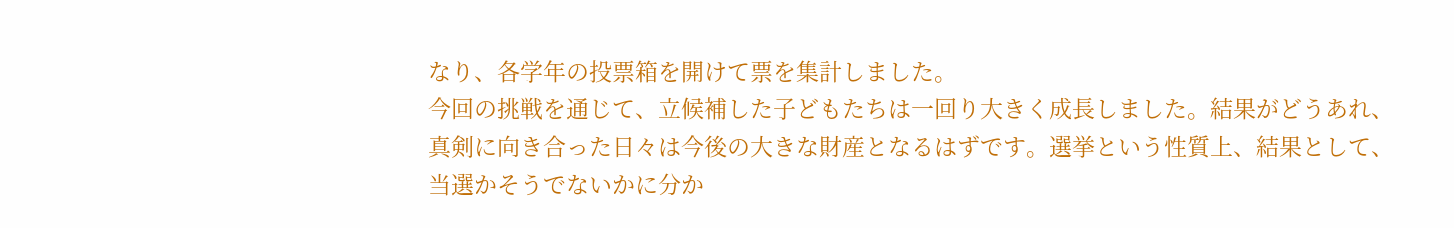なり、各学年の投票箱を開けて票を集計しました。
今回の挑戦を通じて、立候補した子どもたちは一回り大きく成長しました。結果がどうあれ、真剣に向き合った日々は今後の大きな財産となるはずです。選挙という性質上、結果として、当選かそうでないかに分か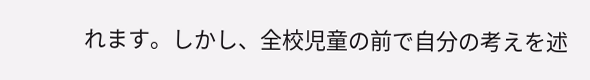れます。しかし、全校児童の前で自分の考えを述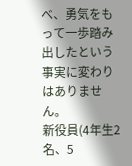べ、勇気をもって一歩踏み出したという事実に変わりはありません。
新役員(4年生2名、5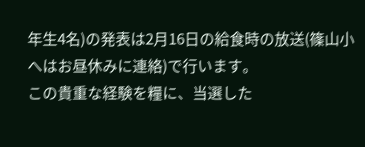年生4名)の発表は2月16日の給食時の放送(篠山小へはお昼休みに連絡)で行います。
この貴重な経験を糧に、当選した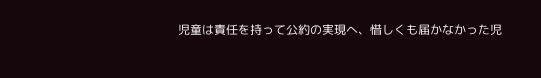児童は責任を持って公約の実現へ、惜しくも届かなかった児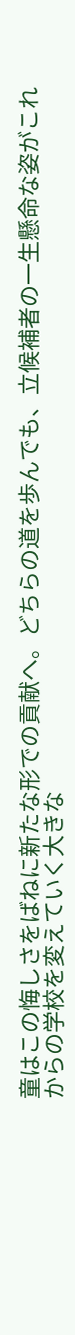童はこの悔しさをばねに新たな形での貢献へ。どちらの道を歩んでも、立候補者の一生懸命な姿がこれからの学校を変えていく大きな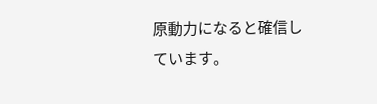原動力になると確信しています。